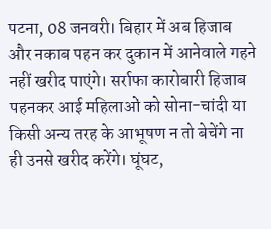पटना, 08 जनवरी। बिहार में अब हिजाब और नकाब पहन कर दुकान में आनेवाले गहने नहीं खरीद पाएंगे। सर्राफा कारोबारी हिजाब पहनकर आई महिलाओं को सोना-चांदी या किसी अन्य तरह के आभूषण न तो बेचेंगे ना ही उनसे खरीद करेंगे। घूंघट,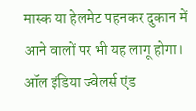मास्क या हेलमेट पहनकर दुकान में आने वालों पर भी यह लागू होगा।
ऑल इंडिया ज्वेलर्स एंड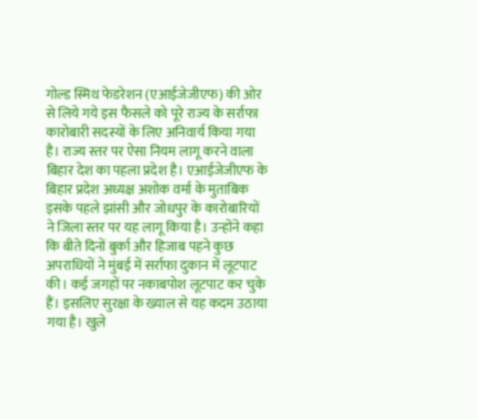गोल्ड स्मिथ फेडरेशन (एआईजेजीएफ) की ओर से लिये गये इस फैसले को पूरे राज्य के सर्राफा कारोबारी सदस्यों के लिए अनिवार्य किया गया है। राज्य स्तर पर ऐसा नियम लागू करने वाला बिहार देश का पहला प्रदेश है। एआईजेजीएफ के बिहार प्रदेश अध्यक्ष अशोक वर्मा के मुताबिक इसके पहले झांसी और जोधपुर के कारोबारियों ने जिला स्तर पर यह लागू किया है। उन्होंने कहा कि बीते दिनों बुर्का और हिजाब पहने कुछ अपराधियों ने मुंबई में सर्राफा दुकान में लूटपाट की। कई जगहों पर नकाबपोश लूटपाट कर चुके हैं। इसलिए सुरक्षा के ख्याल से यह कदम उठाया गया है। खुले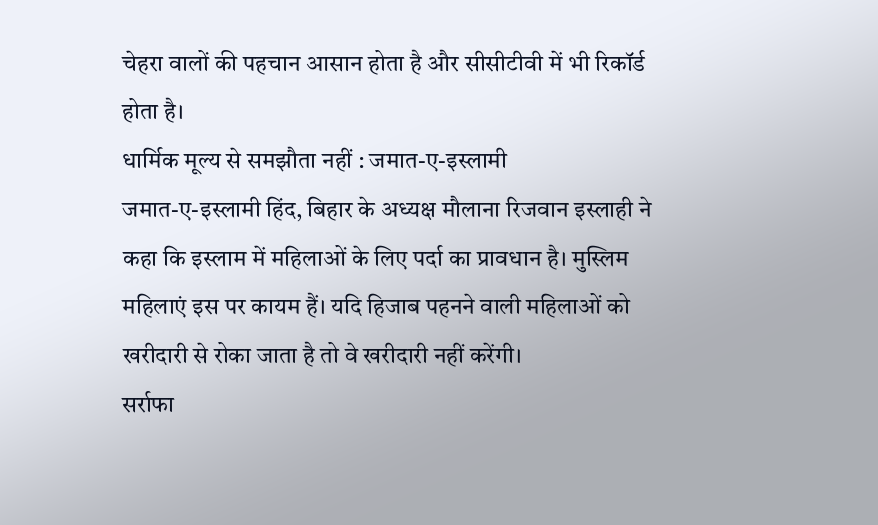चेहरा वालों की पहचान आसान होता है और सीसीटीवी में भी रिकॉर्ड होता है।
धार्मिक मूल्य से समझौता नहीं : जमात-ए-इस्लामी
जमात-ए-इस्लामी हिंद, बिहार के अध्यक्ष मौलाना रिजवान इस्लाही ने कहा कि इस्लाम में महिलाओं के लिए पर्दा का प्रावधान है। मुस्लिम महिलाएं इस पर कायम हैं। यदि हिजाब पहनने वाली महिलाओं को खरीदारी से रोका जाता है तो वे खरीदारी नहीं करेंगी।
सर्राफा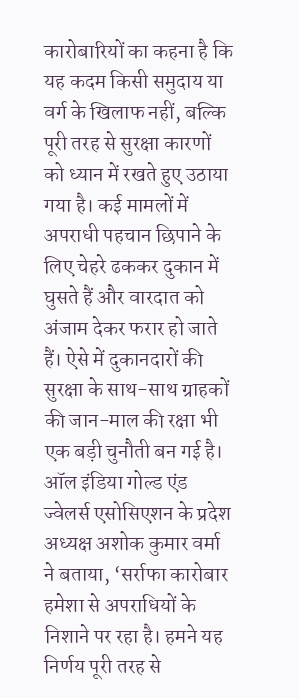कारोबारियों का कहना है कि यह कदम किसी समुदाय या वर्ग के खिलाफ नहीं, बल्कि पूरी तरह से सुरक्षा कारणों को ध्यान में रखते हुए उठाया गया है। कई मामलों में अपराधी पहचान छिपाने के लिए चेहरे ढककर दुकान में घुसते हैं और वारदात को अंजाम देकर फरार हो जाते हैं। ऐसे में दुकानदारों की सुरक्षा के साथ-साथ ग्राहकों की जान-माल की रक्षा भी एक बड़ी चुनौती बन गई है।
ऑल इंडिया गोल्ड एंड ज्वेलर्स एसोसिएशन के प्रदेश अध्यक्ष अशोक कुमार वर्मा ने बताया, ‘सर्राफा कारोबार हमेशा से अपराधियों के निशाने पर रहा है। हमने यह निर्णय पूरी तरह से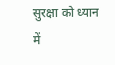सुरक्षा को ध्यान में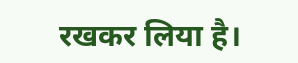रखकर लिया है।